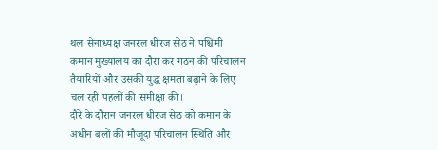थल सेनाध्यक्ष जनरल धीरज सेठ ने पश्चिमी कमान मुख्यालय का दौरा कर गठन की परिचालन तैयारियों और उसकी युद्ध क्षमता बढ़ाने के लिए चल रही पहलों की समीक्षा की।
दौरे के दौरान जनरल धीरज सेठ को कमान के अधीन बलों की मौजूदा परिचालन स्थिति और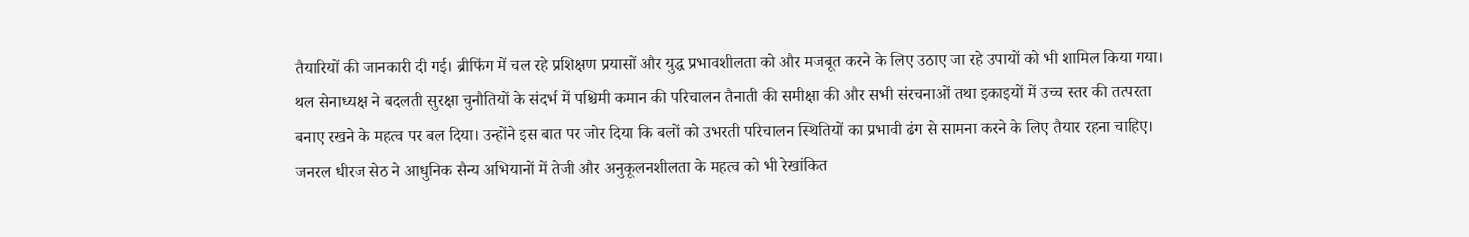तैयारियों की जानकारी दी गई। ब्रीफिंग में चल रहे प्रशिक्षण प्रयासों और युद्ध प्रभावशीलता को और मजबूत करने के लिए उठाए जा रहे उपायों को भी शामिल किया गया।
थल सेनाध्यक्ष ने बदलती सुरक्षा चुनौतियों के संदर्भ में पश्चिमी कमान की परिचालन तैनाती की समीक्षा की और सभी संरचनाओं तथा इकाइयों में उच्च स्तर की तत्परता बनाए रखने के महत्व पर बल दिया। उन्होंने इस बात पर जोर दिया कि बलों को उभरती परिचालन स्थितियों का प्रभावी ढंग से सामना करने के लिए तैयार रहना चाहिए।
जनरल धीरज सेठ ने आधुनिक सैन्य अभियानों में तेजी और अनुकूलनशीलता के महत्व को भी रेखांकित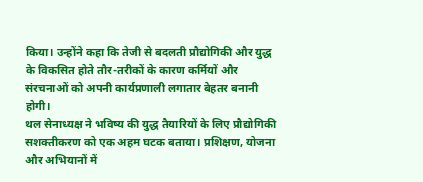किया। उन्होंने कहा कि तेजी से बदलती प्रौद्योगिकी और युद्ध के विकसित होते तौर-तरीकों के कारण कर्मियों और संरचनाओं को अपनी कार्यप्रणाली लगातार बेहतर बनानी होगी।
थल सेनाध्यक्ष ने भविष्य की युद्ध तैयारियों के लिए प्रौद्योगिकी सशक्तीकरण को एक अहम घटक बताया। प्रशिक्षण, योजना और अभियानों में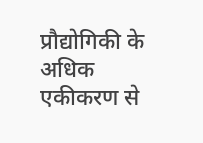प्रौद्योगिकी के अधिक एकीकरण से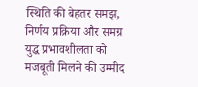स्थिति की बेहतर समझ, निर्णय प्रक्रिया और समग्र युद्ध प्रभावशीलता को मजबूती मिलने की उम्मीद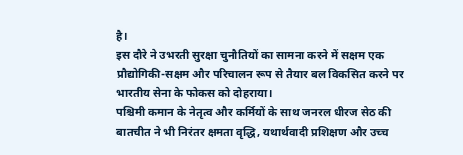है।
इस दौरे ने उभरती सुरक्षा चुनौतियों का सामना करने में सक्षम एक प्रौद्योगिकी-सक्षम और परिचालन रूप से तैयार बल विकसित करने पर भारतीय सेना के फोकस को दोहराया।
पश्चिमी कमान के नेतृत्व और कर्मियों के साथ जनरल धीरज सेठ की बातचीत ने भी निरंतर क्षमता वृद्धि, यथार्थवादी प्रशिक्षण और उच्च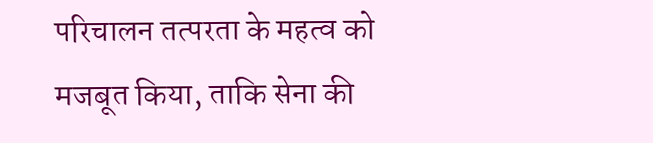परिचालन तत्परता के महत्व को मजबूत किया, ताकि सेना की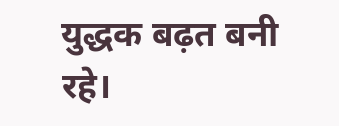युद्धक बढ़त बनी रहे।